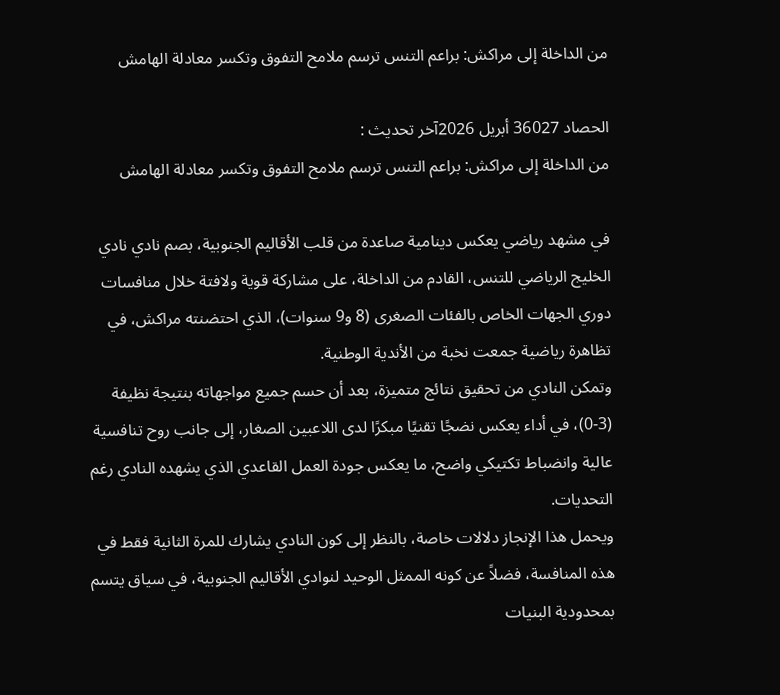من الداخلة إلى مراكش: براعم التنس ترسم ملامح التفوق وتكسر معادلة الهامش

الحصاد 36027 أبريل 2026آخر تحديث :
من الداخلة إلى مراكش: براعم التنس ترسم ملامح التفوق وتكسر معادلة الهامش

في مشهد رياضي يعكس دينامية صاعدة من قلب الأقاليم الجنوبية، بصم نادي نادي الخليج الرياضي للتنس، القادم من الداخلة، على مشاركة قوية ولافتة خلال منافسات دوري الجهات الخاص بالفئات الصغرى (8 و9 سنوات)، الذي احتضنته مراكش، في تظاهرة رياضية جمعت نخبة من الأندية الوطنية.
وتمكن النادي من تحقيق نتائج متميزة، بعد أن حسم جميع مواجهاته بنتيجة نظيفة (3-0)، في أداء يعكس نضجًا تقنيًا مبكرًا لدى اللاعبين الصغار، إلى جانب روح تنافسية عالية وانضباط تكتيكي واضح، ما يعكس جودة العمل القاعدي الذي يشهده النادي رغم التحديات.
ويحمل هذا الإنجاز دلالات خاصة، بالنظر إلى كون النادي يشارك للمرة الثانية فقط في هذه المنافسة، فضلاً عن كونه الممثل الوحيد لنوادي الأقاليم الجنوبية، في سياق يتسم بمحدودية البنيات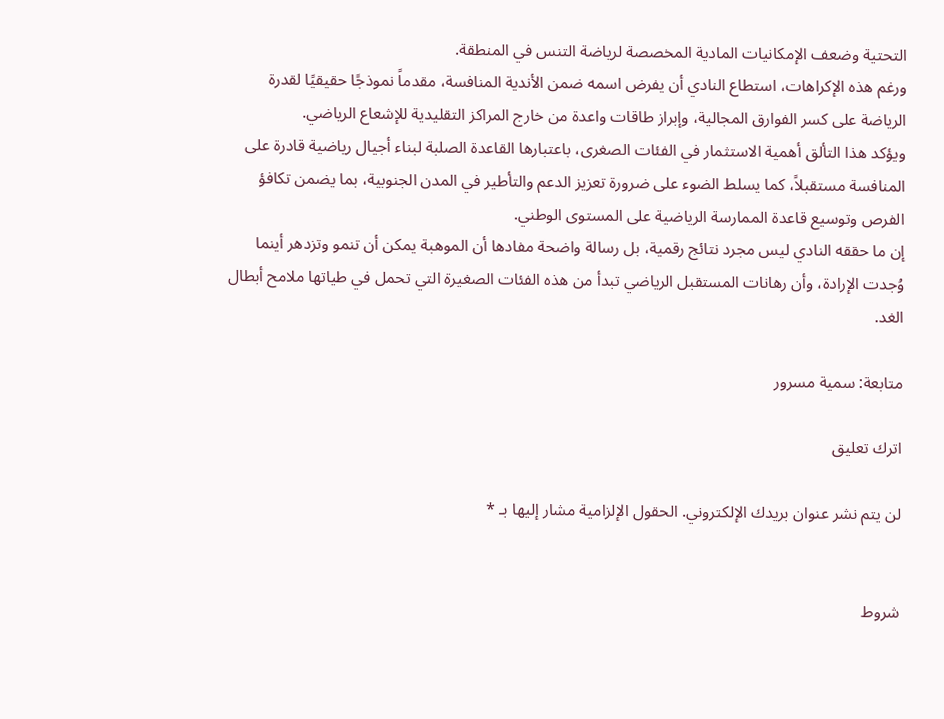التحتية وضعف الإمكانيات المادية المخصصة لرياضة التنس في المنطقة.
ورغم هذه الإكراهات، استطاع النادي أن يفرض اسمه ضمن الأندية المنافسة، مقدماً نموذجًا حقيقيًا لقدرة الرياضة على كسر الفوارق المجالية، وإبراز طاقات واعدة من خارج المراكز التقليدية للإشعاع الرياضي.
ويؤكد هذا التألق أهمية الاستثمار في الفئات الصغرى، باعتبارها القاعدة الصلبة لبناء أجيال رياضية قادرة على المنافسة مستقبلاً، كما يسلط الضوء على ضرورة تعزيز الدعم والتأطير في المدن الجنوبية، بما يضمن تكافؤ الفرص وتوسيع قاعدة الممارسة الرياضية على المستوى الوطني.
إن ما حققه النادي ليس مجرد نتائج رقمية، بل رسالة واضحة مفادها أن الموهبة يمكن أن تنمو وتزدهر أينما وُجدت الإرادة، وأن رهانات المستقبل الرياضي تبدأ من هذه الفئات الصغيرة التي تحمل في طياتها ملامح أبطال الغد.

متابعة: سمية مسرور

اترك تعليق

لن يتم نشر عنوان بريدك الإلكتروني. الحقول الإلزامية مشار إليها بـ *


شروط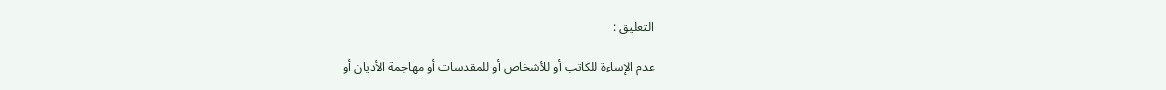التعليق :

عدم الإساءة للكاتب أو للأشخاص أو للمقدسات أو مهاجمة الأديان أو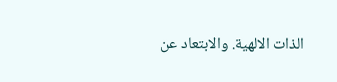الذات الالهية. والابتعاد عن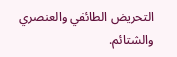التحريض الطائفي والعنصري والشتائم.